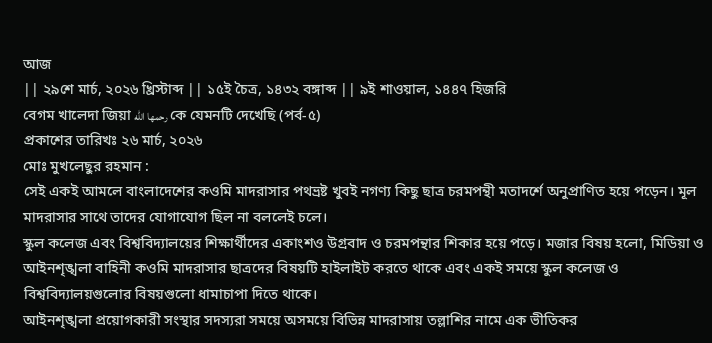আজ
|| ২৯শে মার্চ, ২০২৬ খ্রিস্টাব্দ || ১৫ই চৈত্র, ১৪৩২ বঙ্গাব্দ || ৯ই শাওয়াল, ১৪৪৭ হিজরি
বেগম খালেদা জিয়া رحمها الله কে যেমনটি দেখেছি (পর্ব-৫)
প্রকাশের তারিখঃ ২৬ মার্চ, ২০২৬
মোঃ মুখলেছুর রহমান :
সেই একই আমলে বাংলাদেশের কওমি মাদরাসার পথভ্রষ্ট খুবই নগণ্য কিছু ছাত্র চরমপন্থী মতাদর্শে অনুপ্রাণিত হয়ে পড়েন। মূল মাদরাসার সাথে তাদের যোগাযোগ ছিল না বললেই চলে।
স্কুল কলেজ এবং বিশ্ববিদ্যালয়ের শিক্ষার্থীদের একাংশও উগ্রবাদ ও চরমপন্থার শিকার হয়ে পড়ে। মজার বিষয় হলো, মিডিয়া ও আইনশৃঙ্খলা বাহিনী কওমি মাদরাসার ছাত্রদের বিষয়টি হাইলাইট করতে থাকে এবং একই সময়ে স্কুল কলেজ ও বিশ্ববিদ্যালয়গুলোর বিষয়গুলো ধামাচাপা দিতে থাকে।
আইনশৃঙ্খলা প্রয়োগকারী সংস্থার সদস্যরা সময়ে অসময়ে বিভিন্ন মাদরাসায় তল্লাশির নামে এক ভীতিকর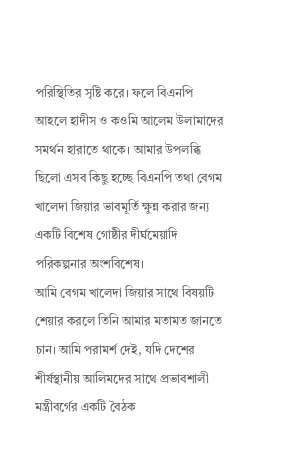পরিস্থিতির সৃষ্টি করে। ফলে বিএনপি আহলে হাদীস ও কওমি আলেম উলামাদের সমর্থন হারাতে থাকে। আমার উপলব্ধি ছিলো এসব কিছু হচ্ছে বিএনপি তথা বেগম খালেদা জিয়ার ভাবমূর্তি ক্ষুন্ন করার জন্য একটি বিশেষ গোষ্ঠীর দীর্ঘমেয়াদি পরিকল্পনার অংশবিশেষ।
আমি বেগম খালেদা জিয়ার সাথে বিষয়টি শেয়ার করলে তিনি আমার মতামত জানতে চান। আমি পরামর্শ দেই, যদি দেশের শীর্ষস্থানীয় আলিমদের সাথে প্রভাবশালী মন্ত্রীবর্গের একটি বৈঠক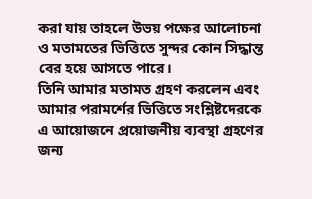করা যায় তাহলে উভয় পক্ষের আলোচনা ও মতামতের ভিত্তিতে সুন্দর কোন সিদ্ধান্ত বের হয়ে আসতে পারে।
তিনি আমার মতামত গ্রহণ করলেন এবং আমার পরামর্শের ভিত্তিতে সংশ্লিষ্টদেরকে এ আয়োজনে প্রয়োজনীয় ব্যবস্থা গ্রহণের জন্য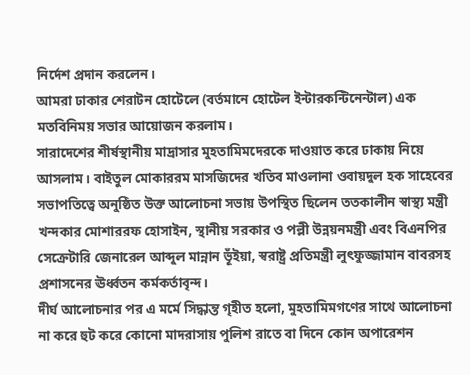নির্দেশ প্রদান করলেন।
আমরা ঢাকার শেরাটন হোটেলে (বর্তমানে হোটেল ইন্টারকন্টিনেন্টাল) এক মতবিনিময় সভার আয়োজন করলাম।
সারাদেশের শীর্ষস্থানীয় মাদ্রাসার মুহতামিমদেরকে দাওয়াত করে ঢাকায় নিয়ে আসলাম। বাইতুল মোকাররম মাসজিদের খতিব মাওলানা ওবায়দুল হক সাহেবের সভাপতিত্বে অনুষ্ঠিত উক্ত আলোচনা সভায় উপস্থিত ছিলেন ততকালীন স্বাস্থ্য মন্ত্রী খন্দকার মোশাররফ হোসাইন, স্থানীয় সরকার ও পল্লী উন্নয়নমন্ত্রী এবং বিএনপির সেক্রেটারি জেনারেল আব্দুল মান্নান ভূঁইয়া, স্বরাষ্ট্র প্রতিমন্ত্রী লুৎফুজ্জামান বাবরসহ প্রশাসনের ঊর্ধ্বতন কর্মকর্তাবৃন্দ।
দীর্ঘ আলোচনার পর এ মর্মে সিদ্ধান্ত গৃহীত হলো, মুহতামিমগণের সাথে আলোচনা না করে হুট করে কোনো মাদরাসায় পুলিশ রাতে বা দিনে কোন অপারেশন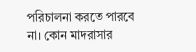পরিচালনা করতে পারবে না। কোন মাদরাসার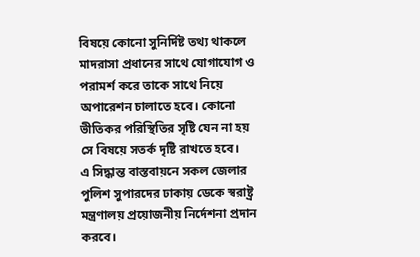বিষয়ে কোনো সুনির্দিষ্ট তথ্য থাকলে মাদরাসা প্রধানের সাথে যোগাযোগ ও পরামর্শ করে তাকে সাথে নিয়ে অপারেশন চালাতে হবে। কোনো ভীতিকর পরিস্থিতির সৃষ্টি যেন না হয় সে বিষয়ে সতর্ক দৃষ্টি রাখতে হবে।
এ সিদ্ধান্ত বাস্তবায়নে সকল জেলার পুলিশ সুপারদের ঢাকায় ডেকে স্বরাষ্ট্র মন্ত্রণালয় প্রয়োজনীয় নির্দেশনা প্রদান করবে।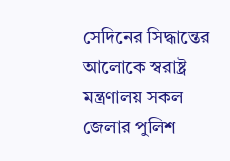সেদিনের সিদ্ধান্তের আলোকে স্বরাষ্ট্র মন্ত্রণালয় সকল জেলার পুলিশ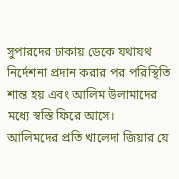সুপারদের ঢাকায় ডেকে যথাযথ নির্দেশনা প্রদান করার পর পরিস্থিতি শান্ত হয় এবং আলিম উলামাদের মধ্যে স্বস্তি ফিরে আসে।
আলিমদের প্রতি খালেদা জিয়ার যে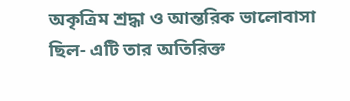অকৃত্রিম শ্রদ্ধা ও আন্তরিক ভালোবাসা ছিল- এটি তার অতিরিক্ত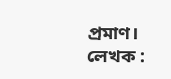প্রমাণ।
লেখক :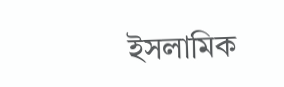ইসলামিক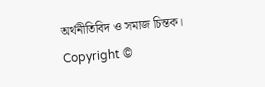অর্থনীতিবিদ ও সমাজ চিন্তক।
Copyright ©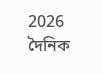2026 দৈনিক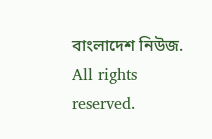বাংলাদেশ নিউজ. All rights reserved.